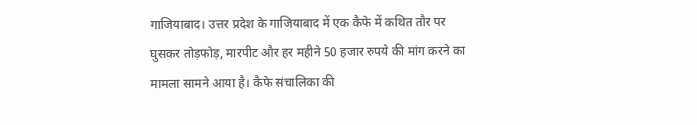गाजियाबाद। उत्तर प्रदेश के गाजियाबाद में एक कैफे में कथित तौर पर घुसकर तोड़फोड़, मारपीट और हर महीने 50 हजार रुपये की मांग करने का मामला सामने आया है। कैफे संचालिका की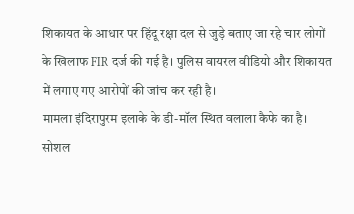शिकायत के आधार पर हिंदू रक्षा दल से जुड़े बताए जा रहे चार लोगों के खिलाफ FIR दर्ज की गई है। पुलिस वायरल वीडियो और शिकायत में लगाए गए आरोपों की जांच कर रही है।
मामला इंदिरापुरम इलाके के डी-मॉल स्थित वलाला कैफे का है। सोशल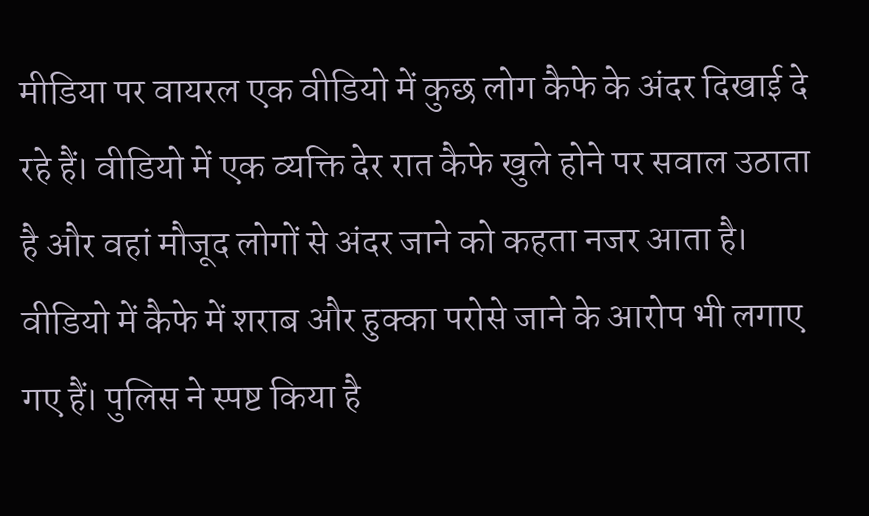मीडिया पर वायरल एक वीडियो में कुछ लोग कैफे के अंदर दिखाई दे रहे हैं। वीडियो में एक व्यक्ति देर रात कैफे खुले होने पर सवाल उठाता है और वहां मौजूद लोगों से अंदर जाने को कहता नजर आता है। वीडियो में कैफे में शराब और हुक्का परोसे जाने के आरोप भी लगाए गए हैं। पुलिस ने स्पष्ट किया है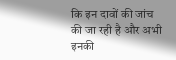कि इन दावों की जांच की जा रही है और अभी इनकी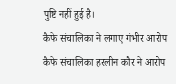पुष्टि नहीं हुई है।
कैफे संचालिका ने लगाए गंभीर आरोप
कैफे संचालिका हरलीन कौर ने आरोप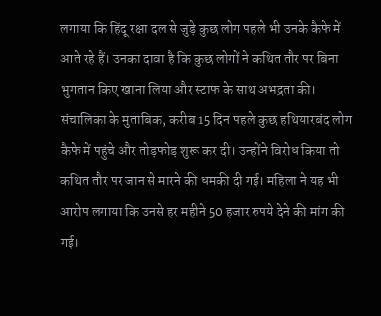लगाया कि हिंदू रक्षा दल से जुड़े कुछ लोग पहले भी उनके कैफे में आते रहे हैं। उनका दावा है कि कुछ लोगों ने कथित तौर पर बिना भुगतान किए खाना लिया और स्टाफ के साथ अभद्रता की।
संचालिका के मुताबिक, करीब 15 दिन पहले कुछ हथियारबंद लोग कैफे में पहुंचे और तोड़फोड़ शुरू कर दी। उन्होंने विरोध किया तो कथित तौर पर जान से मारने की धमकी दी गई। महिला ने यह भी आरोप लगाया कि उनसे हर महीने 50 हजार रुपये देने की मांग की गई।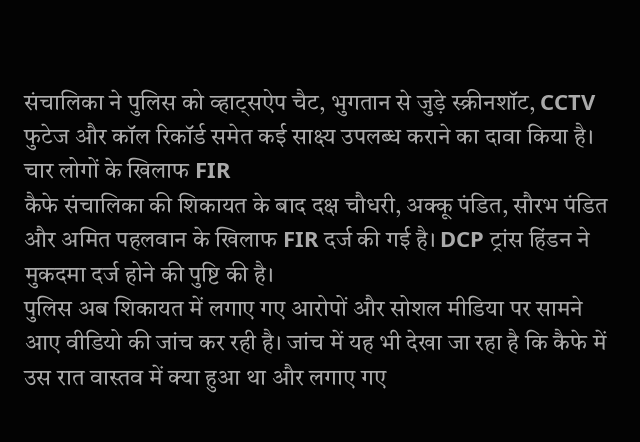संचालिका ने पुलिस को व्हाट्सऐप चैट, भुगतान से जुड़े स्क्रीनशॉट, CCTV फुटेज और कॉल रिकॉर्ड समेत कई साक्ष्य उपलब्ध कराने का दावा किया है।
चार लोगों के खिलाफ FIR
कैफे संचालिका की शिकायत के बाद दक्ष चौधरी, अक्कू पंडित, सौरभ पंडित और अमित पहलवान के खिलाफ FIR दर्ज की गई है। DCP ट्रांस हिंडन ने मुकदमा दर्ज होने की पुष्टि की है।
पुलिस अब शिकायत में लगाए गए आरोपों और सोशल मीडिया पर सामने आए वीडियो की जांच कर रही है। जांच में यह भी देखा जा रहा है कि कैफे में उस रात वास्तव में क्या हुआ था और लगाए गए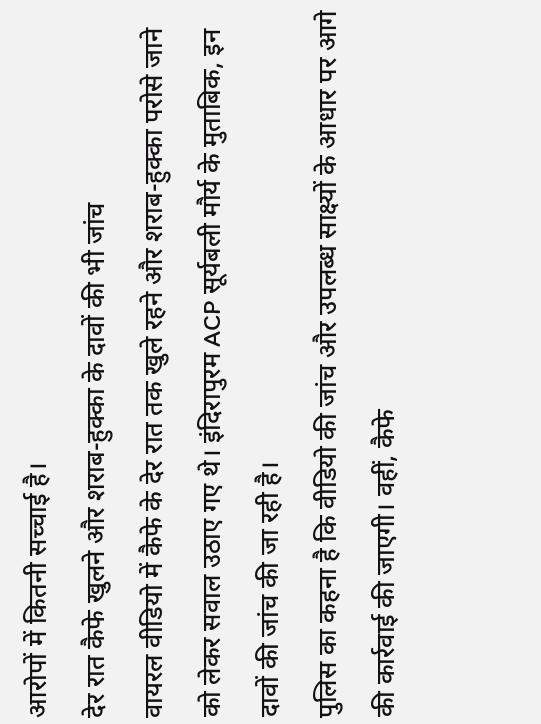आरोपों में कितनी सच्चाई है।
देर रात कैफे खुलने और शराब-हुक्का के दावों की भी जांच
वायरल वीडियो में कैफे के देर रात तक खुले रहने और शराब-हुक्का परोसे जाने को लेकर सवाल उठाए गए थे। इंदिरापुरम ACP सूर्यबली मौर्य के मुताबिक, इन दावों की जांच की जा रही है।
पुलिस का कहना है कि वीडियो की जांच और उपलब्ध साक्ष्यों के आधार पर आगे की कार्रवाई की जाएगी। वहीं, कैफे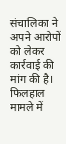संचालिका ने अपने आरोपों को लेकर कार्रवाई की मांग की है।
फिलहाल मामले में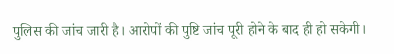पुलिस की जांच जारी है। आरोपों की पुष्टि जांच पूरी होने के बाद ही हो सकेगी।